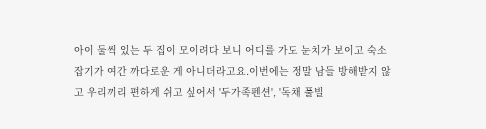아이 둘씩 있는 두 집이 모이려다 보니 어디를 가도 눈치가 보이고 숙소 잡기가 여간 까다로운 게 아니더라고요.이번에는 정말 남들 방해받지 않고 우리끼리 편하게 쉬고 싶어서 '두가족펜션', '독채 풀빌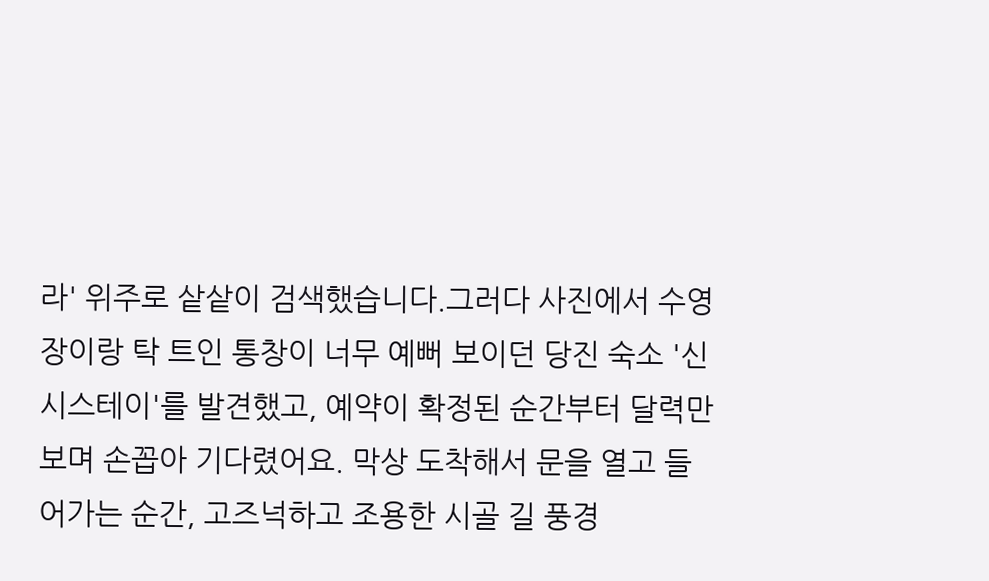라' 위주로 샅샅이 검색했습니다.그러다 사진에서 수영장이랑 탁 트인 통창이 너무 예뻐 보이던 당진 숙소 '신시스테이'를 발견했고, 예약이 확정된 순간부터 달력만 보며 손꼽아 기다렸어요. 막상 도착해서 문을 열고 들어가는 순간, 고즈넉하고 조용한 시골 길 풍경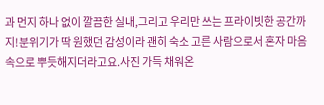과 먼지 하나 없이 깔끔한 실내,그리고 우리만 쓰는 프라이빗한 공간까지!분위기가 딱 원했던 감성이라 괜히 숙소 고른 사람으로서 혼자 마음속으로 뿌듯해지더라고요.사진 가득 채워온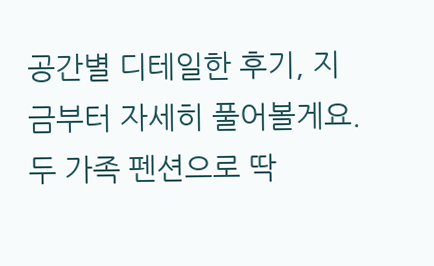공간별 디테일한 후기, 지금부터 자세히 풀어볼게요. 두 가족 펜션으로 딱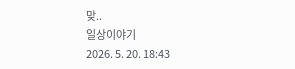맞..
일상이야기
2026. 5. 20. 18:43